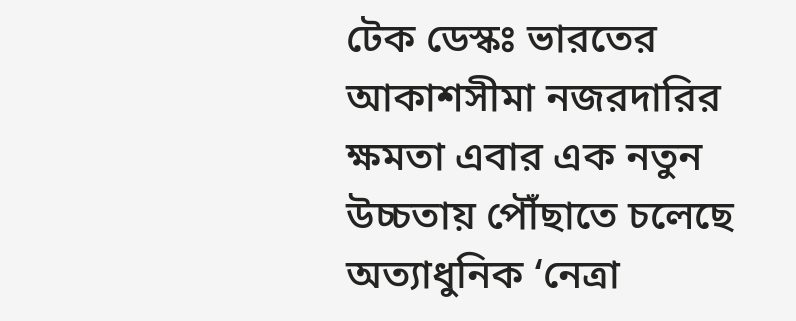টেক ডেস্কঃ ভারতের আকাশসীমা নজরদারির ক্ষমতা এবার এক নতুন উচ্চতায় পৌঁছাতে চলেছে অত্যাধুনিক ‘নেত্রা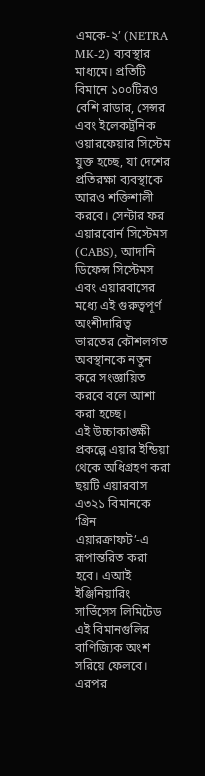এমকে-২’ (NETRA MK-2) ব্যবস্থার মাধ্যমে। প্রতিটি বিমানে ১০০টিরও বেশি রাডার, সেন্সর এবং ইলেকট্রনিক ওয়ারফেয়ার সিস্টেম যুক্ত হচ্ছে, যা দেশের প্রতিরক্ষা ব্যবস্থাকে আরও শক্তিশালী করবে। সেন্টার ফর এয়ারবোর্ন সিস্টেমস (CABS), আদানি ডিফেন্স সিস্টেমস এবং এয়ারবাসের মধ্যে এই গুরুত্বপূর্ণ অংশীদারিত্ব ভারতের কৌশলগত অবস্থানকে নতুন করে সংজ্ঞায়িত করবে বলে আশা করা হচ্ছে।
এই উচ্চাকাঙ্ক্ষী প্রকল্পে এয়ার ইন্ডিয়া থেকে অধিগ্রহণ করা ছয়টি এয়ারবাস এ৩২১ বিমানকে ‘গ্রিন এয়ারক্রাফট’-এ রূপান্তরিত করা হবে। এআই ইঞ্জিনিয়ারিং সার্ভিসেস লিমিটেড এই বিমানগুলির বাণিজ্যিক অংশ সরিয়ে ফেলবে। এরপর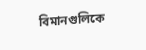বিমানগুলিকে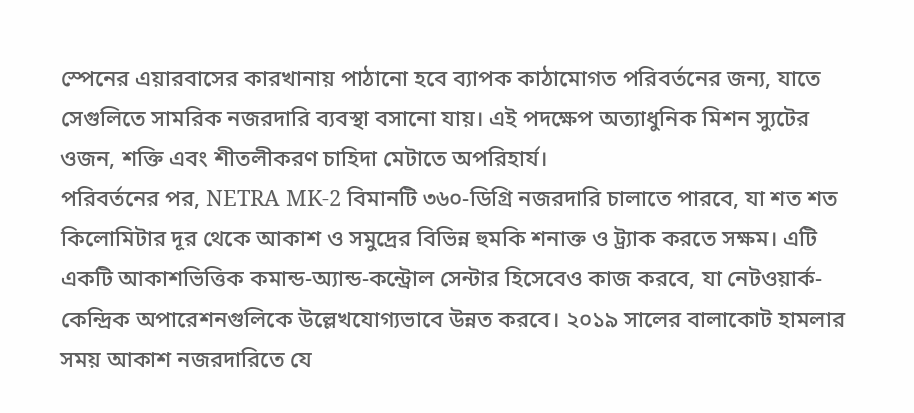স্পেনের এয়ারবাসের কারখানায় পাঠানো হবে ব্যাপক কাঠামোগত পরিবর্তনের জন্য, যাতে সেগুলিতে সামরিক নজরদারি ব্যবস্থা বসানো যায়। এই পদক্ষেপ অত্যাধুনিক মিশন স্যুটের ওজন, শক্তি এবং শীতলীকরণ চাহিদা মেটাতে অপরিহার্য।
পরিবর্তনের পর, NETRA MK-2 বিমানটি ৩৬০-ডিগ্রি নজরদারি চালাতে পারবে, যা শত শত কিলোমিটার দূর থেকে আকাশ ও সমুদ্রের বিভিন্ন হুমকি শনাক্ত ও ট্র্যাক করতে সক্ষম। এটি একটি আকাশভিত্তিক কমান্ড-অ্যান্ড-কন্ট্রোল সেন্টার হিসেবেও কাজ করবে, যা নেটওয়ার্ক-কেন্দ্রিক অপারেশনগুলিকে উল্লেখযোগ্যভাবে উন্নত করবে। ২০১৯ সালের বালাকোট হামলার সময় আকাশ নজরদারিতে যে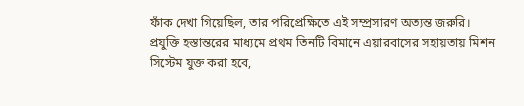ফাঁক দেখা গিয়েছিল, তার পরিপ্রেক্ষিতে এই সম্প্রসারণ অত্যন্ত জরুরি।
প্রযুক্তি হস্তান্তরের মাধ্যমে প্রথম তিনটি বিমানে এয়ারবাসের সহায়তায় মিশন সিস্টেম যুক্ত করা হবে,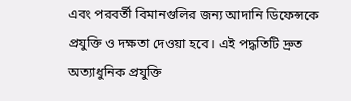এবং পরবর্তী বিমানগুলির জন্য আদানি ডিফেন্সকে প্রযুক্তি ও দক্ষতা দেওয়া হবে। এই পদ্ধতিটি দ্রুত অত্যাধুনিক প্রযুক্তি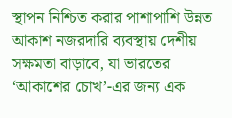স্থাপন নিশ্চিত করার পাশাপাশি উন্নত আকাশ নজরদারি ব্যবস্থায় দেশীয় সক্ষমতা বাড়াবে, যা ভারতের ‘আকাশের চোখ’-এর জন্য এক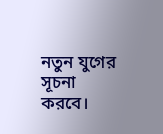নতুন যুগের সূচনা করবে।